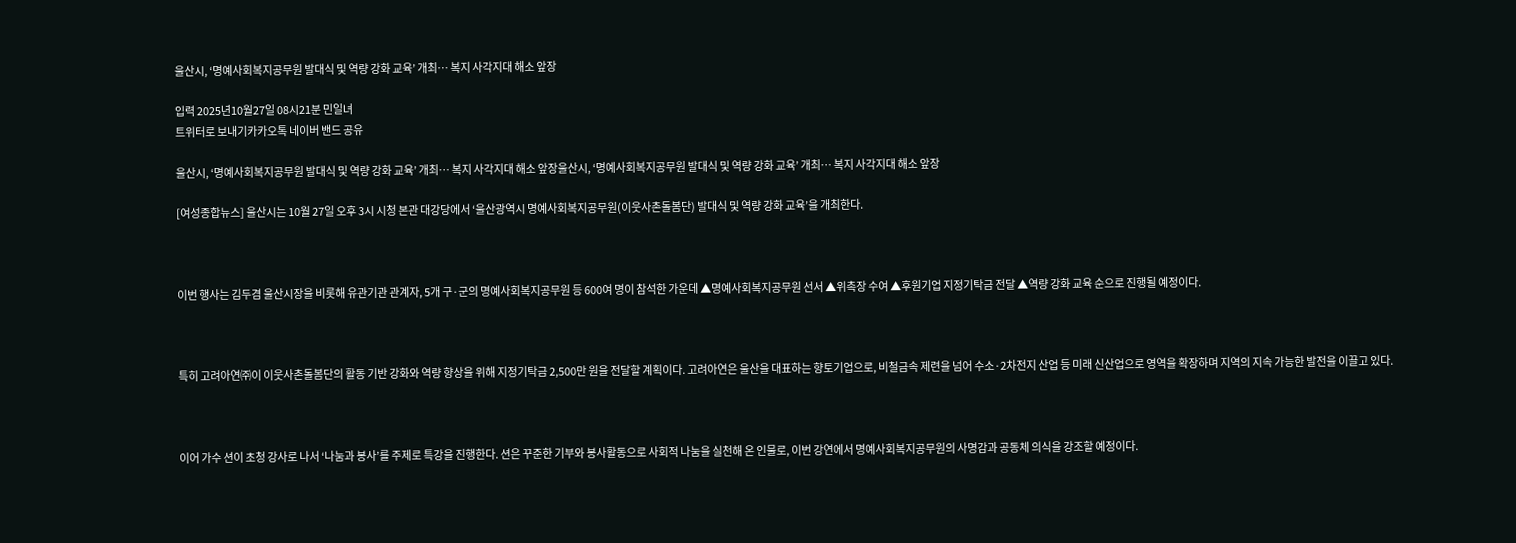울산시, ‘명예사회복지공무원 발대식 및 역량 강화 교육’ 개최… 복지 사각지대 해소 앞장

입력 2025년10월27일 08시21분 민일녀
트위터로 보내기카카오톡 네이버 밴드 공유

울산시, ‘명예사회복지공무원 발대식 및 역량 강화 교육’ 개최… 복지 사각지대 해소 앞장울산시, ‘명예사회복지공무원 발대식 및 역량 강화 교육’ 개최… 복지 사각지대 해소 앞장

[여성종합뉴스] 울산시는 10월 27일 오후 3시 시청 본관 대강당에서 ‘울산광역시 명예사회복지공무원(이웃사촌돌봄단) 발대식 및 역량 강화 교육’을 개최한다.



이번 행사는 김두겸 울산시장을 비롯해 유관기관 관계자, 5개 구·군의 명예사회복지공무원 등 600여 명이 참석한 가운데 ▲명예사회복지공무원 선서 ▲위촉장 수여 ▲후원기업 지정기탁금 전달 ▲역량 강화 교육 순으로 진행될 예정이다.



특히 고려아연㈜이 이웃사촌돌봄단의 활동 기반 강화와 역량 향상을 위해 지정기탁금 2,500만 원을 전달할 계획이다. 고려아연은 울산을 대표하는 향토기업으로, 비철금속 제련을 넘어 수소·2차전지 산업 등 미래 신산업으로 영역을 확장하며 지역의 지속 가능한 발전을 이끌고 있다.



이어 가수 션이 초청 강사로 나서 ‘나눔과 봉사’를 주제로 특강을 진행한다. 션은 꾸준한 기부와 봉사활동으로 사회적 나눔을 실천해 온 인물로, 이번 강연에서 명예사회복지공무원의 사명감과 공동체 의식을 강조할 예정이다.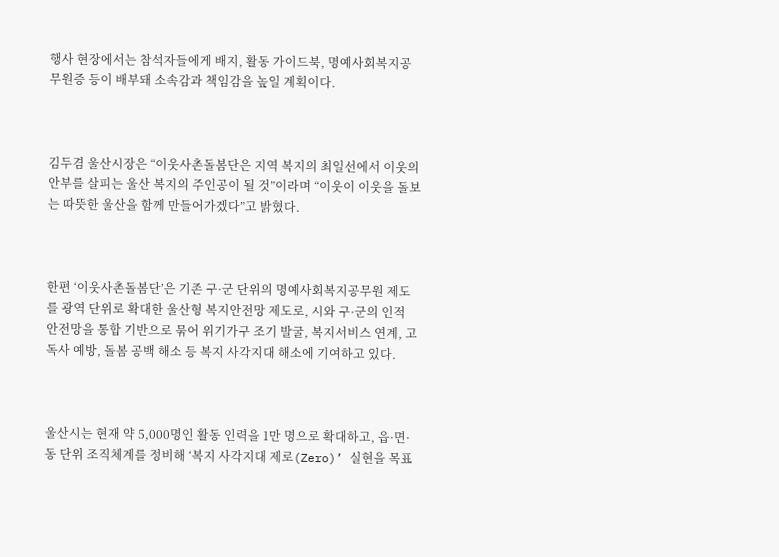행사 현장에서는 참석자들에게 배지, 활동 가이드북, 명예사회복지공무원증 등이 배부돼 소속감과 책임감을 높일 계획이다.



김두겸 울산시장은 “이웃사촌돌봄단은 지역 복지의 최일선에서 이웃의 안부를 살피는 울산 복지의 주인공이 될 것”이라며 “이웃이 이웃을 돌보는 따뜻한 울산을 함께 만들어가겠다”고 밝혔다.



한편 ‘이웃사촌돌봄단’은 기존 구·군 단위의 명예사회복지공무원 제도를 광역 단위로 확대한 울산형 복지안전망 제도로, 시와 구·군의 인적 안전망을 통합 기반으로 묶어 위기가구 조기 발굴, 복지서비스 연계, 고독사 예방, 돌봄 공백 해소 등 복지 사각지대 해소에 기여하고 있다.



울산시는 현재 약 5,000명인 활동 인력을 1만 명으로 확대하고, 읍·면·동 단위 조직체계를 정비해 ‘복지 사각지대 제로(Zero)’ 실현을 목표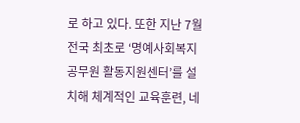로 하고 있다. 또한 지난 7월 전국 최초로 ‘명예사회복지공무원 활동지원센터’를 설치해 체계적인 교육훈련, 네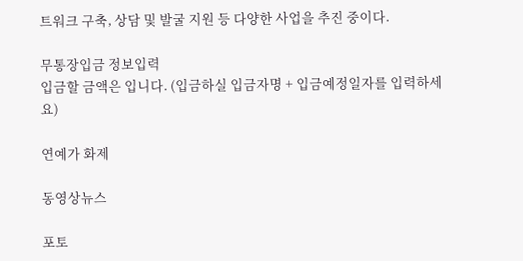트워크 구축, 상담 및 발굴 지원 등 다양한 사업을 추진 중이다.

무통장입금 정보입력
입금할 금액은 입니다. (입금하실 입금자명 + 입금예정일자를 입력하세요)

연예가 화제

동영상뉴스

포토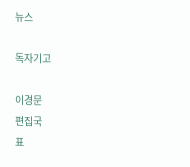뉴스

독자기고

이경문
편집국
표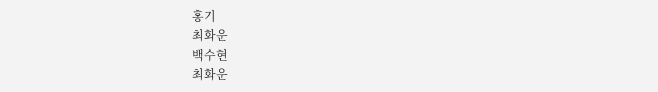홍기
최화운
백수현
최화운